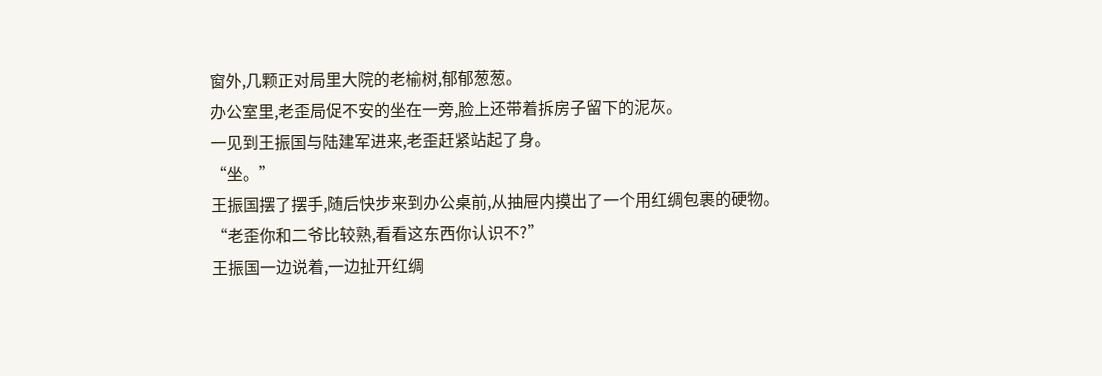窗外,几颗正对局里大院的老榆树,郁郁葱葱。
办公室里,老歪局促不安的坐在一旁,脸上还带着拆房子留下的泥灰。
一见到王振国与陆建军进来,老歪赶紧站起了身。
“坐。”
王振国摆了摆手,随后快步来到办公桌前,从抽屉内摸出了一个用红绸包裹的硬物。
“老歪你和二爷比较熟,看看这东西你认识不?”
王振国一边说着,一边扯开红绸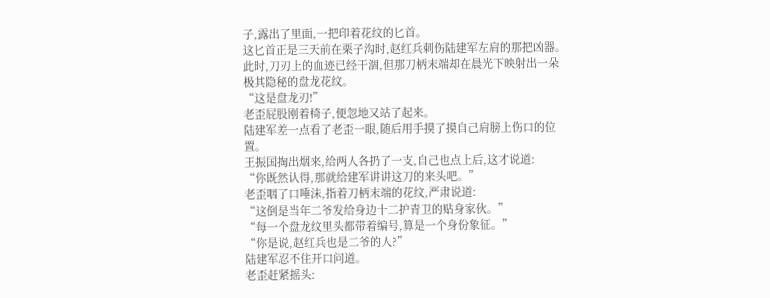子,露出了里面,一把印着花纹的匕首。
这匕首正是三天前在栗子沟时,赵红兵刺伤陆建军左肩的那把凶器。
此时,刀刃上的血迹已经干涸,但那刀柄末端却在晨光下映射出一朵极其隐秘的盘龙花纹。
“这是盘龙刃!”
老歪屁股刚着椅子,便忽地又站了起来。
陆建军差一点看了老歪一眼,随后用手摸了摸自己肩膀上伤口的位置。
王振国掏出烟来,给两人各扔了一支,自己也点上后,这才说道:
“你既然认得,那就给建军讲讲这刀的来头吧。”
老歪咽了口唾沫,指着刀柄末端的花纹,严肃说道:
“这倒是当年二爷发给身边十二护青卫的贴身家伙。”
“每一个盘龙纹里头都带着编号,算是一个身份象征。”
“你是说,赵红兵也是二爷的人?”
陆建军忍不住开口问道。
老歪赶紧摇头: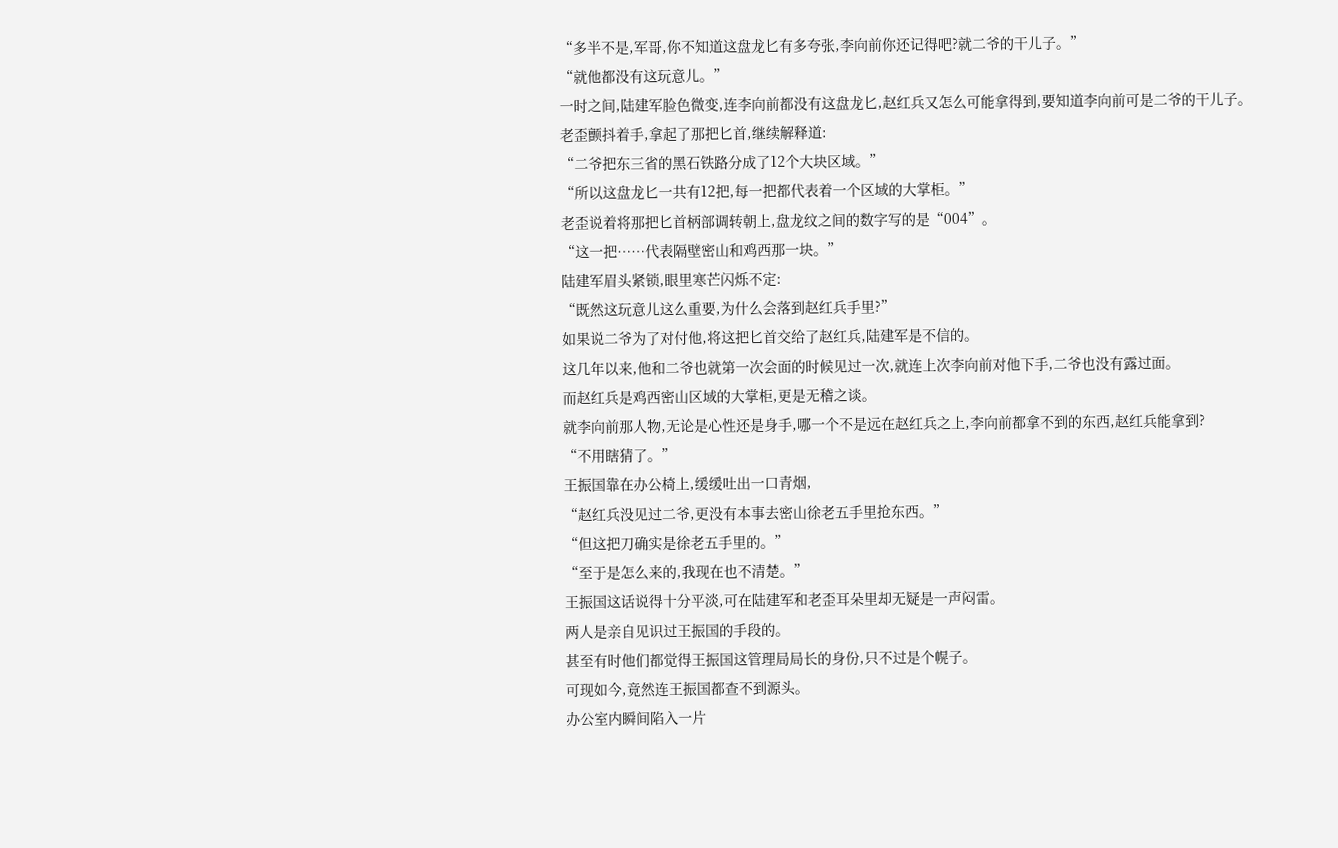“多半不是,军哥,你不知道这盘龙匕有多夸张,李向前你还记得吧?就二爷的干儿子。”
“就他都没有这玩意儿。”
一时之间,陆建军脸色微变,连李向前都没有这盘龙匕,赵红兵又怎么可能拿得到,要知道李向前可是二爷的干儿子。
老歪颤抖着手,拿起了那把匕首,继续解释道:
“二爷把东三省的黑石铁路分成了12个大块区域。”
“所以这盘龙匕一共有12把,每一把都代表着一个区域的大掌柜。”
老歪说着将那把匕首柄部调转朝上,盘龙纹之间的数字写的是“004”。
“这一把……代表隔壁密山和鸡西那一块。”
陆建军眉头紧锁,眼里寒芒闪烁不定:
“既然这玩意儿这么重要,为什么会落到赵红兵手里?”
如果说二爷为了对付他,将这把匕首交给了赵红兵,陆建军是不信的。
这几年以来,他和二爷也就第一次会面的时候见过一次,就连上次李向前对他下手,二爷也没有露过面。
而赵红兵是鸡西密山区域的大掌柜,更是无稽之谈。
就李向前那人物,无论是心性还是身手,哪一个不是远在赵红兵之上,李向前都拿不到的东西,赵红兵能拿到?
“不用瞎猜了。”
王振国靠在办公椅上,缓缓吐出一口青烟,
“赵红兵没见过二爷,更没有本事去密山徐老五手里抢东西。”
“但这把刀确实是徐老五手里的。”
“至于是怎么来的,我现在也不清楚。”
王振国这话说得十分平淡,可在陆建军和老歪耳朵里却无疑是一声闷雷。
两人是亲自见识过王振国的手段的。
甚至有时他们都觉得王振国这管理局局长的身份,只不过是个幌子。
可现如今,竟然连王振国都查不到源头。
办公室内瞬间陷入一片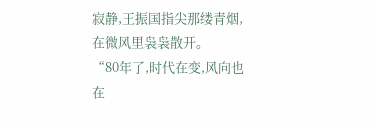寂静,王振国指尖那缕青烟,在微风里袅袅散开。
“80年了,时代在变,风向也在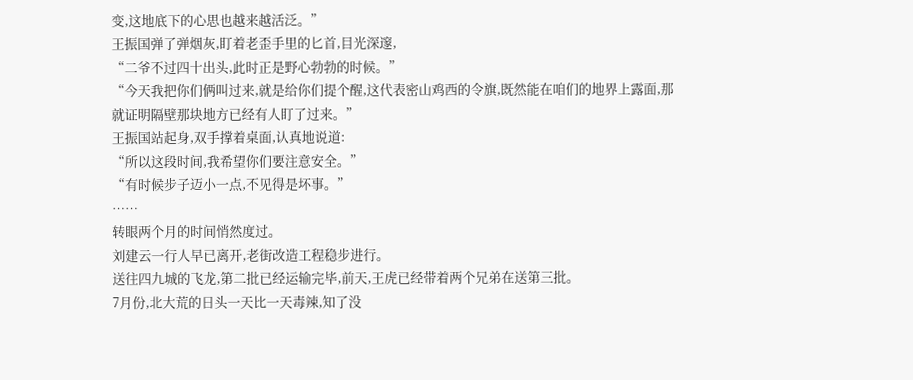变,这地底下的心思也越来越活泛。”
王振国弹了弹烟灰,盯着老歪手里的匕首,目光深邃,
“二爷不过四十出头,此时正是野心勃勃的时候。”
“今天我把你们俩叫过来,就是给你们提个醒,这代表密山鸡西的令旗,既然能在咱们的地界上露面,那就证明隔壁那块地方已经有人盯了过来。”
王振国站起身,双手撑着桌面,认真地说道:
“所以这段时间,我希望你们要注意安全。”
“有时候步子迈小一点,不见得是坏事。”
……
转眼两个月的时间悄然度过。
刘建云一行人早已离开,老街改造工程稳步进行。
送往四九城的飞龙,第二批已经运输完毕,前天,王虎已经带着两个兄弟在送第三批。
7月份,北大荒的日头一天比一天毒辣,知了没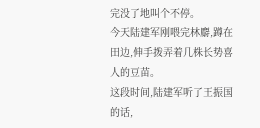完没了地叫个不停。
今天陆建军刚喂完林麝,蹲在田边,伸手拨弄着几株长势喜人的豆苗。
这段时间,陆建军听了王振国的话,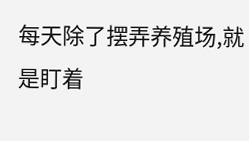每天除了摆弄养殖场,就是盯着